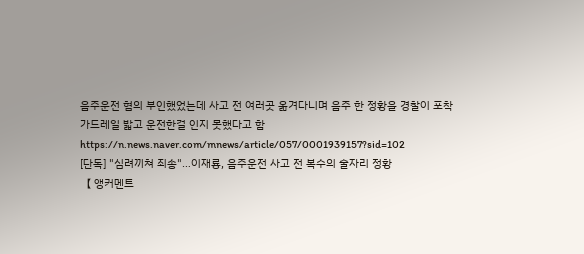음주운전 혐의 부인했었는데 사고 전 여러곳 옮겨다니며 음주 한 정황을 경찰이 포착
가드레일 밟고 운전한걸 인지 못했다고 함
https://n.news.naver.com/mnews/article/057/0001939157?sid=102
[단독] "심려끼쳐 죄송"…이재룡, 음주운전 사고 전 복수의 술자리 정황
【 앵커멘트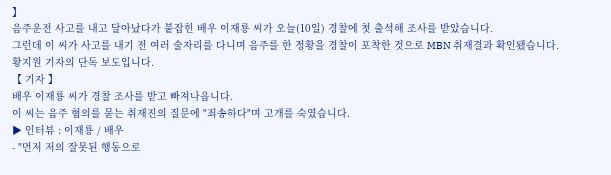】
음주운전 사고를 내고 달아났다가 붙잡힌 배우 이재룡 씨가 오늘(10일) 경찰에 첫 출석해 조사를 받았습니다.
그런데 이 씨가 사고를 내기 전 여러 술자리를 다니며 음주를 한 정황을 경찰이 포착한 것으로 MBN 취재결과 확인됐습니다.
황지원 기자의 단독 보도입니다.
【 기자 】
배우 이재룡 씨가 경찰 조사를 받고 빠져나옵니다.
이 씨는 음주 혐의를 묻는 취재진의 질문에 "죄송하다"며 고개를 숙였습니다.
▶ 인터뷰 : 이재룡 / 배우
- "먼저 저의 잘못된 행동으로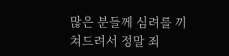많은 분들께 심려를 끼쳐드려서 정말 죄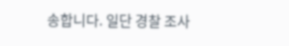송합니다. 일단 경찰 조사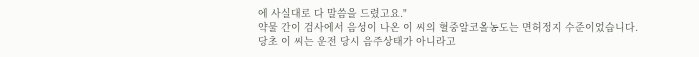에 사실대로 다 말씀을 드렸고요."
약물 간이 검사에서 음성이 나온 이 씨의 혈중알코올농도는 면허정지 수준이었습니다.
당초 이 씨는 운전 당시 음주상태가 아니라고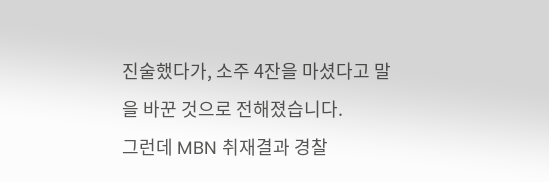진술했다가, 소주 4잔을 마셨다고 말을 바꾼 것으로 전해졌습니다.
그런데 MBN 취재결과 경찰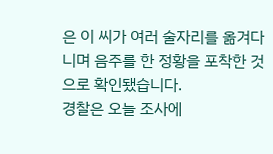은 이 씨가 여러 술자리를 옮겨다니며 음주를 한 정황을 포착한 것으로 확인됐습니다.
경찰은 오늘 조사에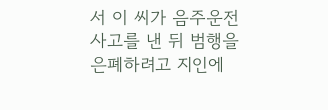서 이 씨가 음주운전 사고를 낸 뒤 범행을 은폐하려고 지인에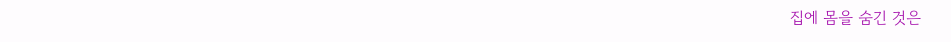집에 몸을 숨긴 것은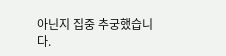아닌지 집중 추궁했습니다.